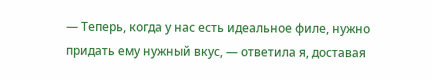— Теперь, когда у нас есть идеальное филе, нужно придать ему нужный вкус, — ответила я, доставая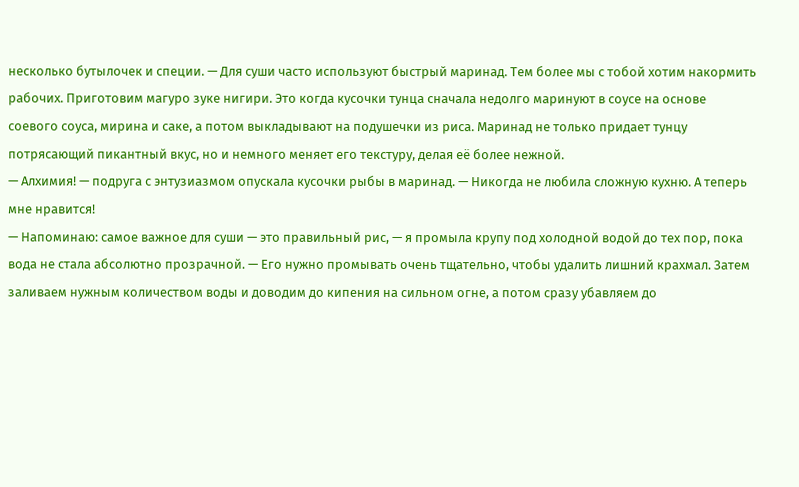несколько бутылочек и специи. — Для суши часто используют быстрый маринад. Тем более мы с тобой хотим накормить рабочих. Приготовим магуро зуке нигири. Это когда кусочки тунца сначала недолго маринуют в соусе на основе соевого соуса, мирина и саке, а потом выкладывают на подушечки из риса. Маринад не только придает тунцу потрясающий пикантный вкус, но и немного меняет его текстуру, делая её более нежной.
— Алхимия! — подруга с энтузиазмом опускала кусочки рыбы в маринад. — Никогда не любила сложную кухню. А теперь мне нравится!
— Напоминаю: самое важное для суши — это правильный рис, — я промыла крупу под холодной водой до тех пор, пока вода не стала абсолютно прозрачной. — Его нужно промывать очень тщательно, чтобы удалить лишний крахмал. Затем заливаем нужным количеством воды и доводим до кипения на сильном огне, а потом сразу убавляем до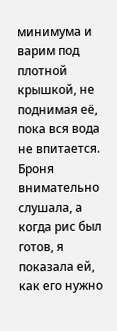минимума и варим под плотной крышкой, не поднимая её, пока вся вода не впитается. Броня внимательно слушала, а когда рис был готов, я показала ей, как его нужно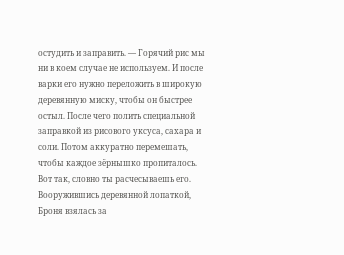остудить и заправить. — Горячий рис мы ни в коем случае не используем. И после варки его нужно переложить в широкую деревянную миску, чтобы он быстрее остыл. После чего полить специальной заправкой из рисового уксуса, сахара и соли. Потом аккуратно перемешать, чтобы каждое зёрнышко пропиталось. Вот так, словно ты расчесываешь его.
Вооружившись деревянной лопаткой, Броня взялась за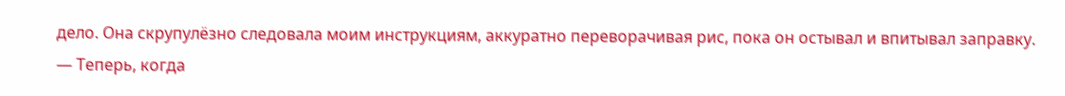дело. Она скрупулёзно следовала моим инструкциям, аккуратно переворачивая рис, пока он остывал и впитывал заправку.
— Теперь, когда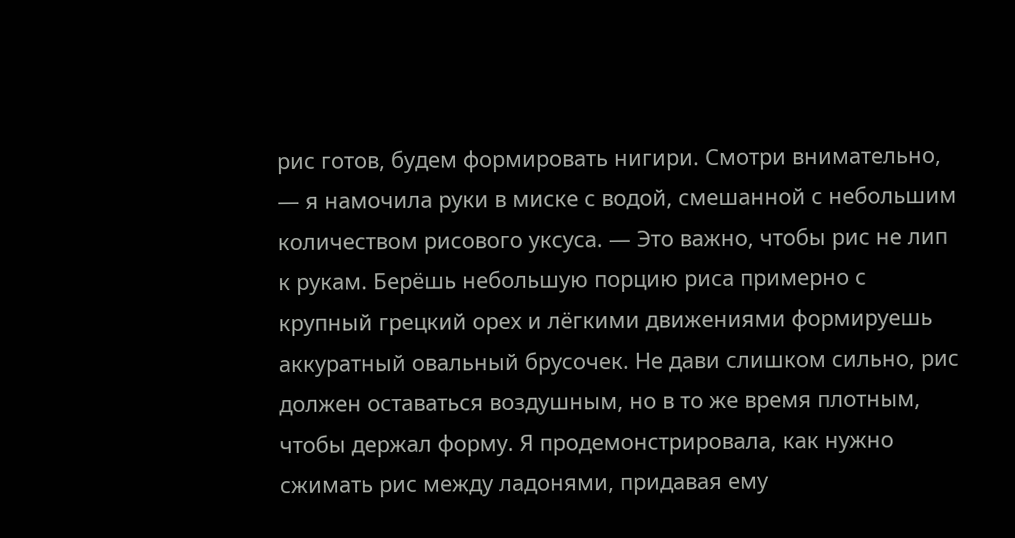рис готов, будем формировать нигири. Смотри внимательно, — я намочила руки в миске с водой, смешанной с небольшим количеством рисового уксуса. — Это важно, чтобы рис не лип к рукам. Берёшь небольшую порцию риса примерно с крупный грецкий орех и лёгкими движениями формируешь аккуратный овальный брусочек. Не дави слишком сильно, рис должен оставаться воздушным, но в то же время плотным, чтобы держал форму. Я продемонстрировала, как нужно сжимать рис между ладонями, придавая ему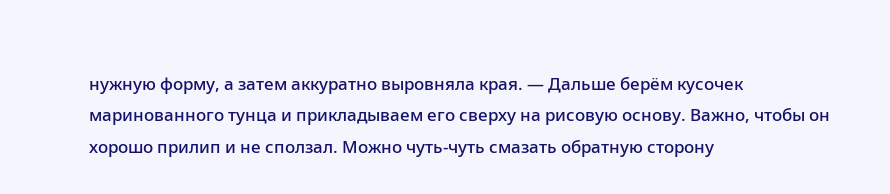нужную форму, а затем аккуратно выровняла края. — Дальше берём кусочек маринованного тунца и прикладываем его сверху на рисовую основу. Важно, чтобы он хорошо прилип и не сползал. Можно чуть-чуть смазать обратную сторону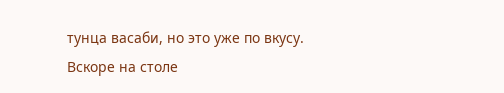тунца васаби, но это уже по вкусу.
Вскоре на столе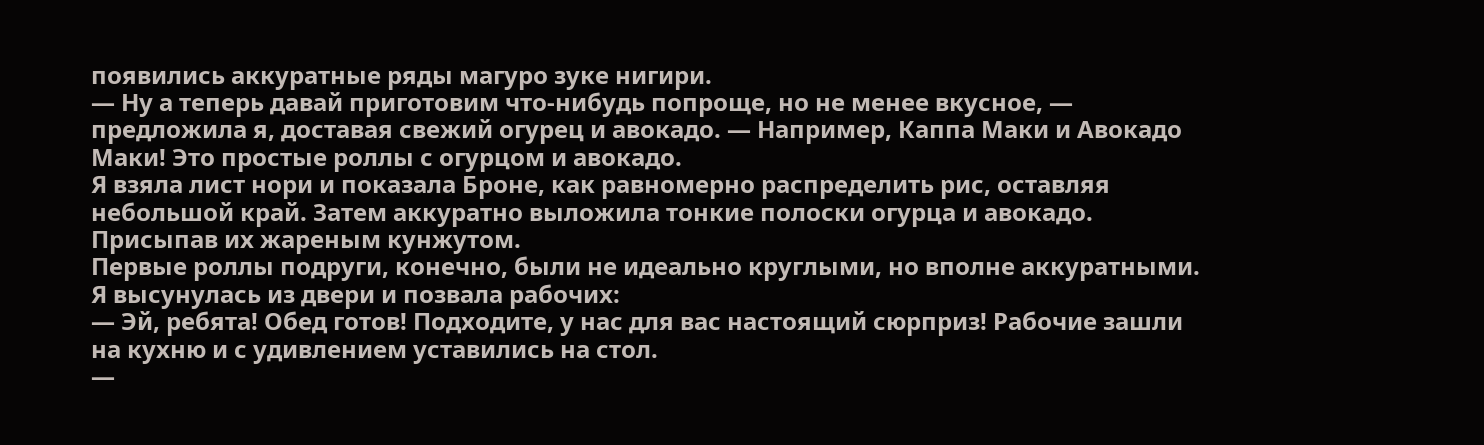появились аккуратные ряды магуро зуке нигири.
— Ну а теперь давай приготовим что-нибудь попроще, но не менее вкусное, — предложила я, доставая свежий огурец и авокадо. — Например, Каппа Маки и Авокадо Маки! Это простые роллы с огурцом и авокадо.
Я взяла лист нори и показала Броне, как равномерно распределить рис, оставляя небольшой край. Затем аккуратно выложила тонкие полоски огурца и авокадо. Присыпав их жареным кунжутом.
Первые роллы подруги, конечно, были не идеально круглыми, но вполне аккуратными. Я высунулась из двери и позвала рабочих:
— Эй, ребята! Обед готов! Подходите, у нас для вас настоящий сюрприз! Рабочие зашли на кухню и с удивлением уставились на стол.
—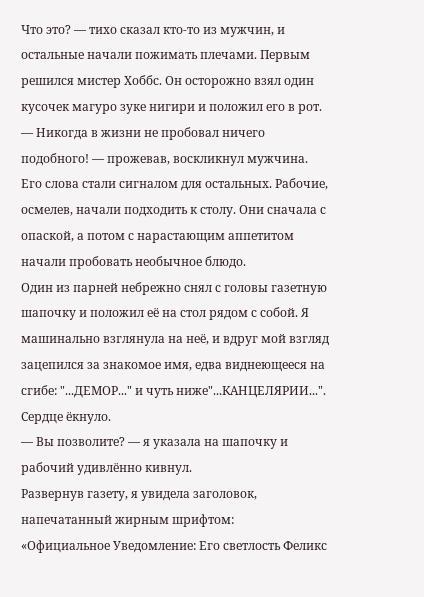Что это? — тихо сказал кто-то из мужчин, и остальные начали пожимать плечами. Первым решился мистер Хоббс. Он осторожно взял один кусочек магуро зуке нигири и положил его в рот.
— Никогда в жизни не пробовал ничего подобного! — прожевав, воскликнул мужчина.
Его слова стали сигналом для остальных. Рабочие, осмелев, начали подходить к столу. Они сначала с опаской, а потом с нарастающим аппетитом начали пробовать необычное блюдо.
Один из парней небрежно снял с головы газетную шапочку и положил её на стол рядом с собой. Я машинально взглянула на неё, и вдруг мой взгляд зацепился за знакомое имя, едва виднеющееся на сгибе: "...ДЕМОР..." и чуть ниже"...КАНЦЕЛЯРИИ...". Сердце ёкнуло.
— Вы позволите? — я указала на шапочку и рабочий удивлённо кивнул.
Развернув газету, я увидела заголовок, напечатанный жирным шрифтом:
«Официальное Уведомление: Его светлость Феликс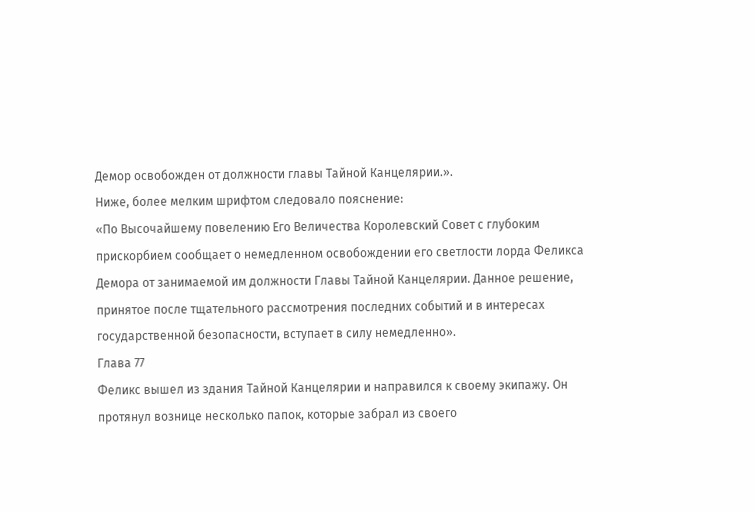Демор освобожден от должности главы Тайной Канцелярии.».
Ниже, более мелким шрифтом следовало пояснение:
«По Высочайшему повелению Его Величества Королевский Совет с глубоким прискорбием сообщает о немедленном освобождении его светлости лорда Феликса Демора от занимаемой им должности Главы Тайной Канцелярии. Данное решение, принятое после тщательного рассмотрения последних событий и в интересах государственной безопасности, вступает в силу немедленно».
Глава 77
Феликс вышел из здания Тайной Канцелярии и направился к своему экипажу. Он протянул вознице несколько папок, которые забрал из своего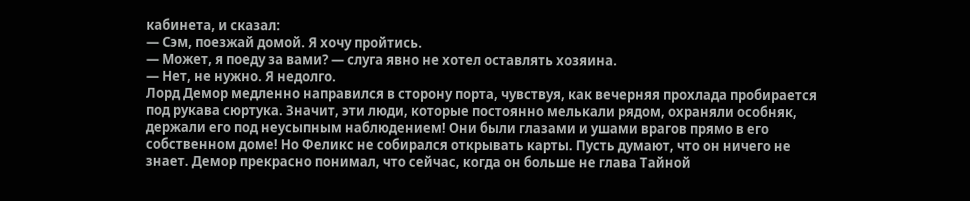кабинета, и сказал:
— Сэм, поезжай домой. Я хочу пройтись.
— Может, я поеду за вами? — слуга явно не хотел оставлять хозяина.
— Нет, не нужно. Я недолго.
Лорд Демор медленно направился в сторону порта, чувствуя, как вечерняя прохлада пробирается под рукава сюртука. Значит, эти люди, которые постоянно мелькали рядом, охраняли особняк, держали его под неусыпным наблюдением! Они были глазами и ушами врагов прямо в его собственном доме! Но Феликс не собирался открывать карты. Пусть думают, что он ничего не знает. Демор прекрасно понимал, что сейчас, когда он больше не глава Тайной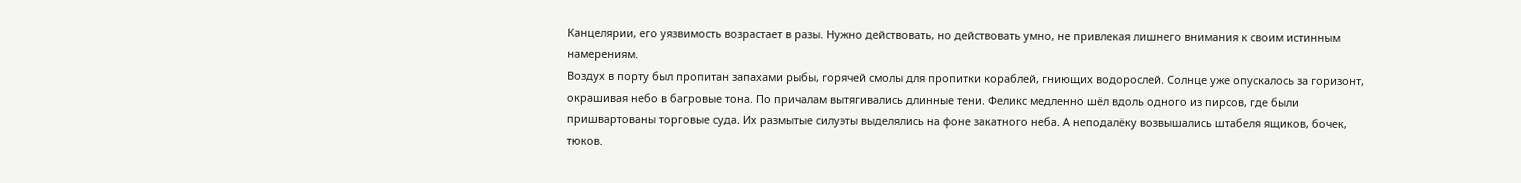Канцелярии, его уязвимость возрастает в разы. Нужно действовать, но действовать умно, не привлекая лишнего внимания к своим истинным намерениям.
Воздух в порту был пропитан запахами рыбы, горячей смолы для пропитки кораблей, гниющих водорослей. Солнце уже опускалось за горизонт, окрашивая небо в багровые тона. По причалам вытягивались длинные тени. Феликс медленно шёл вдоль одного из пирсов, где были пришвартованы торговые суда. Их размытые силуэты выделялись на фоне закатного неба. А неподалёку возвышались штабеля ящиков, бочек, тюков.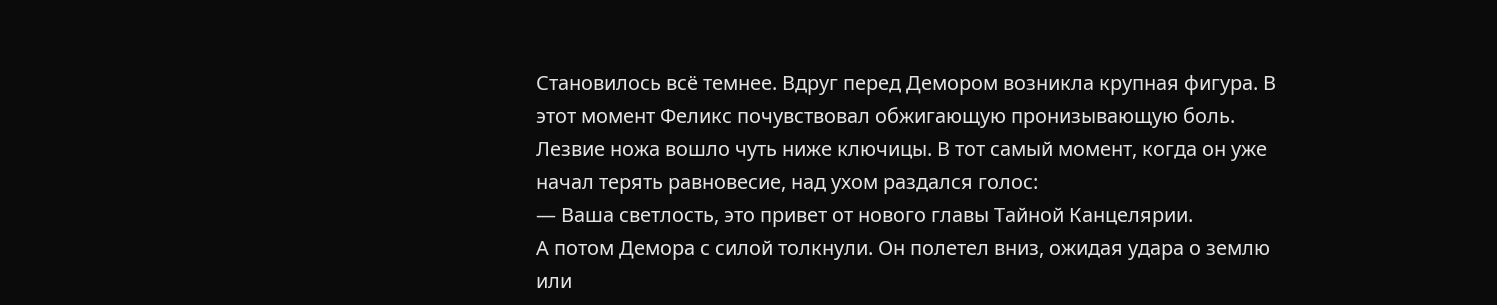Становилось всё темнее. Вдруг перед Демором возникла крупная фигура. В этот момент Феликс почувствовал обжигающую пронизывающую боль. Лезвие ножа вошло чуть ниже ключицы. В тот самый момент, когда он уже начал терять равновесие, над ухом раздался голос:
— Ваша светлость, это привет от нового главы Тайной Канцелярии.
А потом Демора с силой толкнули. Он полетел вниз, ожидая удара о землю или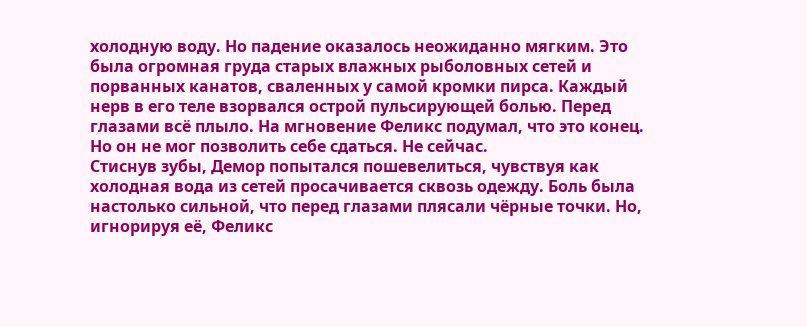холодную воду. Но падение оказалось неожиданно мягким. Это была огромная груда старых влажных рыболовных сетей и порванных канатов, сваленных у самой кромки пирса. Каждый нерв в его теле взорвался острой пульсирующей болью. Перед глазами всё плыло. На мгновение Феликс подумал, что это конец. Но он не мог позволить себе сдаться. Не сейчас.
Стиснув зубы, Демор попытался пошевелиться, чувствуя как холодная вода из сетей просачивается сквозь одежду. Боль была настолько сильной, что перед глазами плясали чёрные точки. Но, игнорируя её, Феликс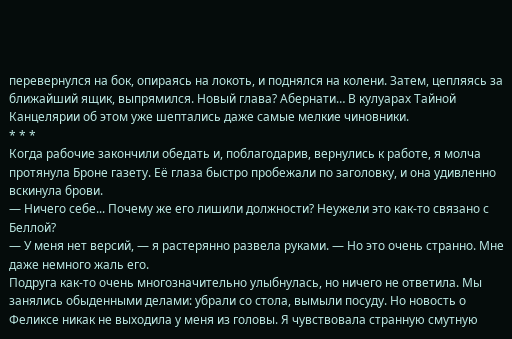перевернулся на бок, опираясь на локоть, и поднялся на колени. Затем, цепляясь за ближайший ящик, выпрямился. Новый глава? Абернати… В кулуарах Тайной Канцелярии об этом уже шептались даже самые мелкие чиновники.
* * *
Когда рабочие закончили обедать и, поблагодарив, вернулись к работе, я молча протянула Броне газету. Её глаза быстро пробежали по заголовку, и она удивленно вскинула брови.
— Ничего себе... Почему же его лишили должности? Неужели это как-то связано с Беллой?
— У меня нет версий, — я растерянно развела руками. — Но это очень странно. Мне даже немного жаль его.
Подруга как-то очень многозначительно улыбнулась, но ничего не ответила. Мы занялись обыденными делами: убрали со стола, вымыли посуду. Но новость о Феликсе никак не выходила у меня из головы. Я чувствовала странную смутную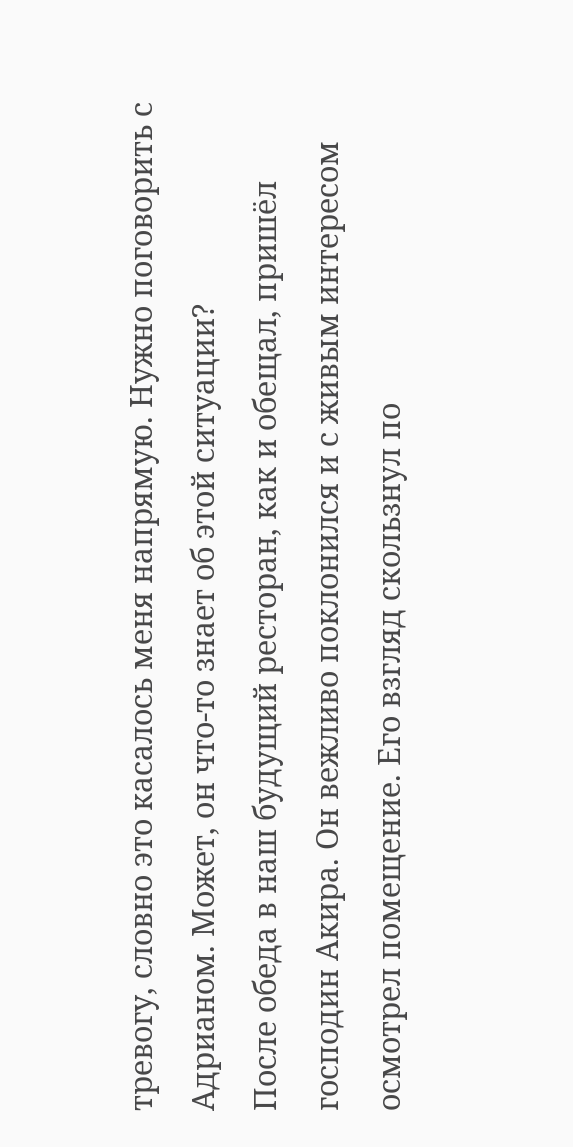тревогу, словно это касалось меня напрямую. Нужно поговорить с Адрианом. Может, он что-то знает об этой ситуации?
После обеда в наш будущий ресторан, как и обещал, пришёл господин Акира. Он вежливо поклонился и с живым интересом осмотрел помещение. Его взгляд скользнул по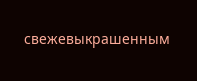свежевыкрашенным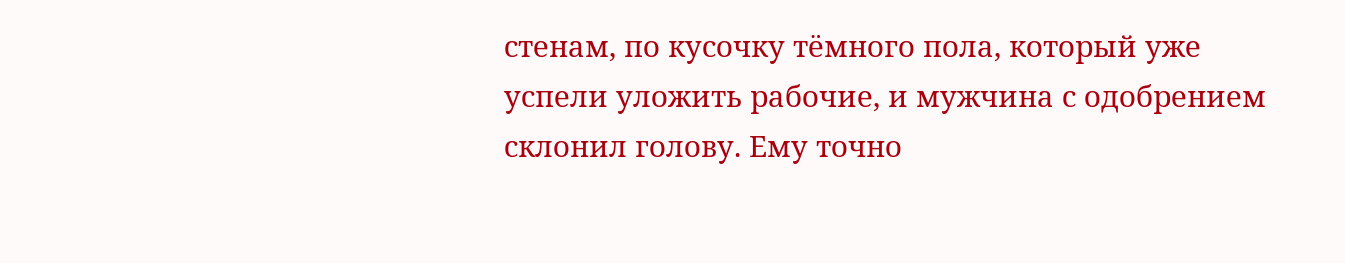стенам, по кусочку тёмного пола, который уже успели уложить рабочие, и мужчина с одобрением склонил голову. Ему точно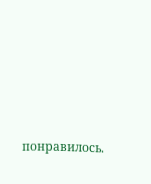понравилось.